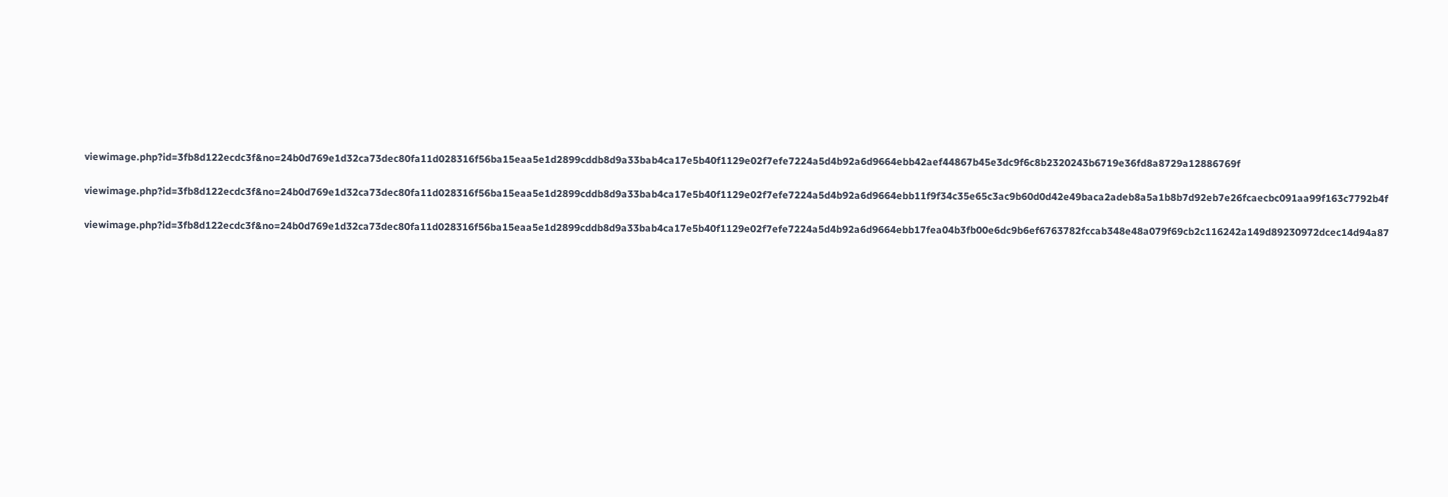viewimage.php?id=3fb8d122ecdc3f&no=24b0d769e1d32ca73dec80fa11d028316f56ba15eaa5e1d2899cddb8d9a33bab4ca17e5b40f1129e02f7efe7224a5d4b92a6d9664ebb42aef44867b45e3dc9f6c8b2320243b6719e36fd8a8729a12886769f

viewimage.php?id=3fb8d122ecdc3f&no=24b0d769e1d32ca73dec80fa11d028316f56ba15eaa5e1d2899cddb8d9a33bab4ca17e5b40f1129e02f7efe7224a5d4b92a6d9664ebb11f9f34c35e65c3ac9b60d0d42e49baca2adeb8a5a1b8b7d92eb7e26fcaecbc091aa99f163c7792b4f

viewimage.php?id=3fb8d122ecdc3f&no=24b0d769e1d32ca73dec80fa11d028316f56ba15eaa5e1d2899cddb8d9a33bab4ca17e5b40f1129e02f7efe7224a5d4b92a6d9664ebb17fea04b3fb00e6dc9b6ef6763782fccab348e48a079f69cb2c116242a149d89230972dcec14d94a87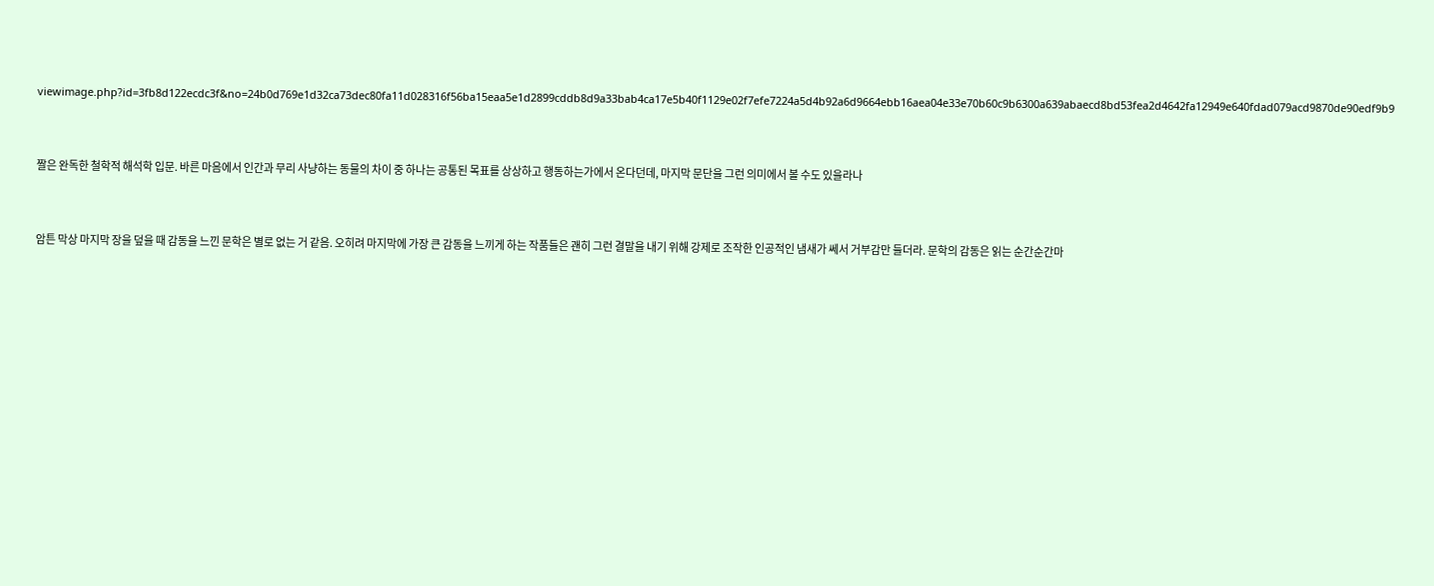viewimage.php?id=3fb8d122ecdc3f&no=24b0d769e1d32ca73dec80fa11d028316f56ba15eaa5e1d2899cddb8d9a33bab4ca17e5b40f1129e02f7efe7224a5d4b92a6d9664ebb16aea04e33e70b60c9b6300a639abaecd8bd53fea2d4642fa12949e640fdad079acd9870de90edf9b9


짤은 완독한 철학적 해석학 입문. 바른 마음에서 인간과 무리 사냥하는 동물의 차이 중 하나는 공통된 목표를 상상하고 행동하는가에서 온다던데, 마지막 문단을 그런 의미에서 볼 수도 있을라나


암튼 막상 마지막 장을 덮을 때 감동을 느낀 문학은 별로 없는 거 같음. 오히려 마지막에 가장 큰 감동을 느끼게 하는 작품들은 괜히 그런 결말을 내기 위해 강제로 조작한 인공적인 냄새가 쎄서 거부감만 들더라. 문학의 감동은 읽는 순간순간마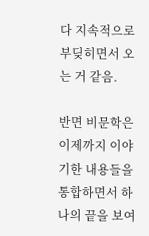다 지속적으로 부딪히면서 오는 거 같음.

반면 비문학은 이제까지 이야기한 내용들을 통합하면서 하나의 끝을 보여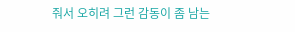줘서 오히려 그런 감동이 좀 남는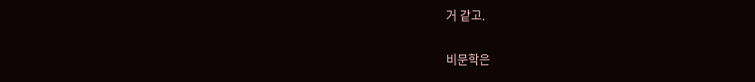거 같고.

비문학은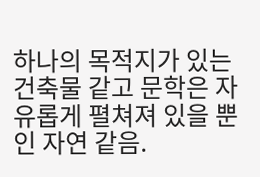하나의 목적지가 있는 건축물 같고 문학은 자유롭게 펼쳐져 있을 뿐인 자연 같음.